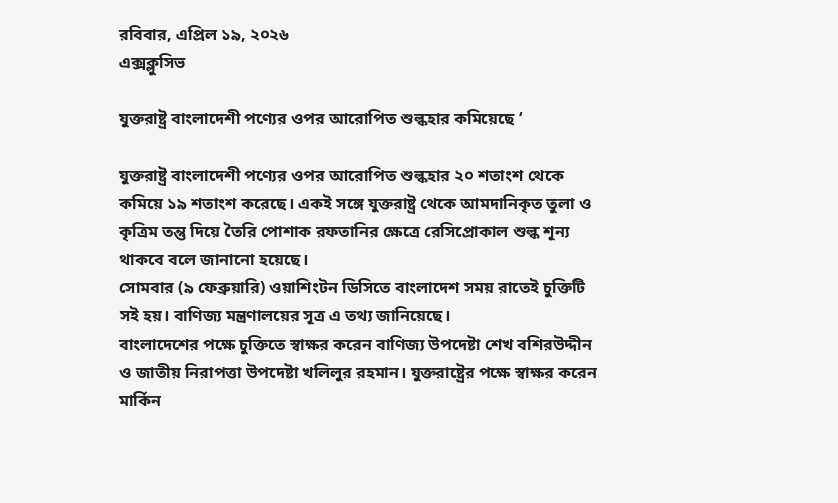রবিবার, এপ্রিল ১৯, ২০২৬
এক্সক্লুসিভ

যুক্তরাষ্ট্র বাংলাদেশী পণ্যের ওপর আরোপিত শুল্কহার কমিয়েছে ‘

যুক্তরাষ্ট্র বাংলাদেশী পণ্যের ওপর আরোপিত শুল্কহার ২০ শতাংশ থেকে কমিয়ে ১৯ শতাংশ করেছে। একই সঙ্গে যুক্তরাষ্ট্র থেকে আমদানিকৃত তুলা ও কৃত্রিম তন্তু দিয়ে তৈরি পোশাক রফতানির ক্ষেত্রে রেসিপ্রোকাল শুল্ক শূন্য থাকবে বলে জানানো হয়েছে।
সোমবার (৯ ফেব্রুয়ারি) ওয়াশিংটন ডিসিতে বাংলাদেশ সময় রাতেই চুক্তিটি সই হয়। বাণিজ্য মন্ত্রণালয়ের সূত্র এ তথ্য জানিয়েছে।
বাংলাদেশের পক্ষে চুক্তিতে স্বাক্ষর করেন বাণিজ্য উপদেষ্টা শেখ বশিরউদ্দীন ও জাতীয় নিরাপত্তা উপদেষ্টা খলিলুর রহমান। যুক্তরাষ্ট্রের পক্ষে স্বাক্ষর করেন মার্কিন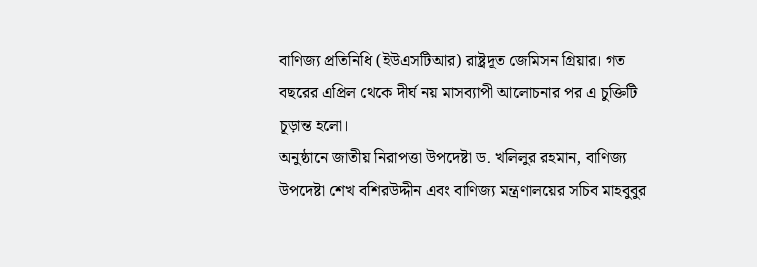বাণিজ্য প্রতিনিধি (ইউএসটিআর) রাষ্ট্রদূত জেমিসন গ্রিয়ার। গত বছরের এপ্রিল থেকে দীর্ঘ নয় মাসব্যাপী আলোচনার পর এ চুক্তিটি চূড়ান্ত হলো।
অনুষ্ঠানে জাতীয় নিরাপত্তা উপদেষ্টা ড. খলিলুর রহমান, বাণিজ্য উপদেষ্টা শেখ বশিরউদ্দীন এবং বাণিজ্য মন্ত্রণালয়ের সচিব মাহবুবুর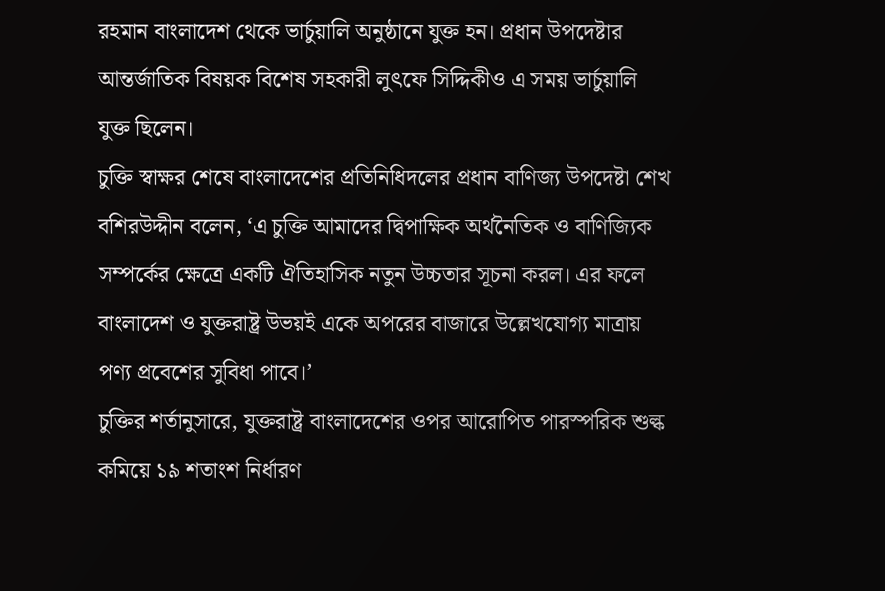রহমান বাংলাদেশ থেকে ভার্চুয়ালি অনুষ্ঠানে যুক্ত হন। প্রধান উপদেষ্টার আন্তর্জাতিক বিষয়ক বিশেষ সহকারী লুৎফে সিদ্দিকীও এ সময় ভার্চুয়ালি যুক্ত ছিলেন।
চুক্তি স্বাক্ষর শেষে বাংলাদেশের প্রতিনিধিদলের প্রধান বাণিজ্য উপদেষ্টা শেখ বশিরউদ্দীন বলেন, ‘এ চুক্তি আমাদের দ্বিপাক্ষিক অর্থনৈতিক ও বাণিজ্যিক সম্পর্কের ক্ষেত্রে একটি ঐতিহাসিক নতুন উচ্চতার সূচনা করল। এর ফলে বাংলাদেশ ও যুক্তরাষ্ট্র উভয়ই একে অপরের বাজারে উল্লেখযোগ্য মাত্রায় পণ্য প্রবেশের সুবিধা পাবে।’
চুক্তির শর্তানুসারে, যুক্তরাষ্ট্র বাংলাদেশের ওপর আরোপিত পারস্পরিক শুল্ক কমিয়ে ১৯ শতাংশ নির্ধারণ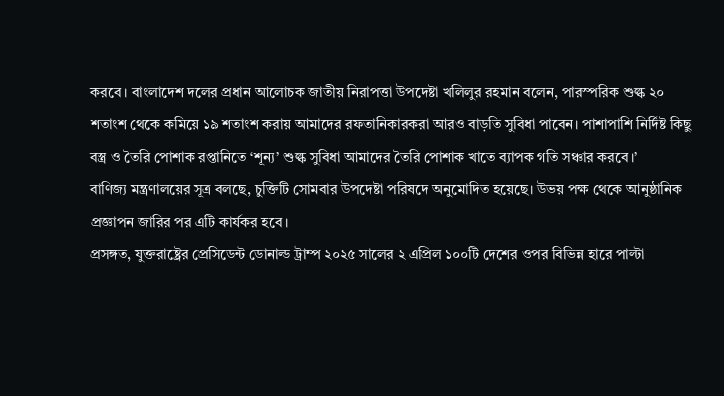করবে। বাংলাদেশ দলের প্রধান আলোচক জাতীয় নিরাপত্তা উপদেষ্টা খলিলুর রহমান বলেন, পারস্পরিক শুল্ক ২০ শতাংশ থেকে কমিয়ে ১৯ শতাংশ করায় আমাদের রফতানিকারকরা আরও বাড়তি সুবিধা পাবেন। পাশাপাশি নির্দিষ্ট কিছু বস্ত্র ও তৈরি পোশাক রপ্তানিতে ‘শূন্য’ শুল্ক সুবিধা আমাদের তৈরি পোশাক খাতে ব্যাপক গতি সঞ্চার করবে।’
বাণিজ্য মন্ত্রণালয়ের সূত্র বলছে, চুক্তিটি সোমবার উপদেষ্টা পরিষদে অনুমোদিত হয়েছে। উভয় পক্ষ থেকে আনুষ্ঠানিক প্রজ্ঞাপন জারির পর এটি কার্যকর হবে।
প্রসঙ্গত, যুক্তরাষ্ট্রের প্রেসিডেন্ট ডোনাল্ড ট্রাম্প ২০২৫ সালের ২ এপ্রিল ১০০টি দেশের ওপর বিভিন্ন হারে পাল্টা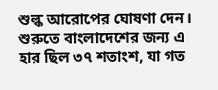শুল্ক আরোপের ঘোষণা দেন। শুরুতে বাংলাদেশের জন্য এ হার ছিল ৩৭ শতাংশ, যা গত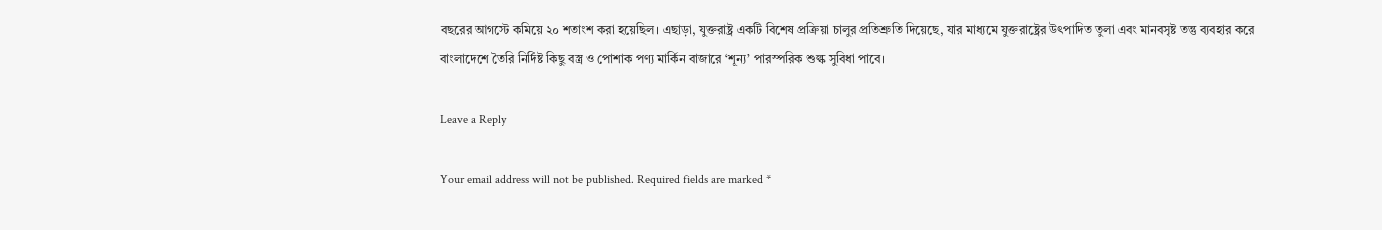বছরের আগস্টে কমিয়ে ২০ শতাংশ করা হয়েছিল। এছাড়া, যুক্তরাষ্ট্র একটি বিশেষ প্রক্রিয়া চালুর প্রতিশ্রুতি দিয়েছে, যার মাধ্যমে যুক্তরাষ্ট্রের উৎপাদিত তুলা এবং মানবসৃষ্ট তন্তু ব্যবহার করে বাংলাদেশে তৈরি নির্দিষ্ট কিছু বস্ত্র ও পোশাক পণ্য মার্কিন বাজারে ‘শূন্য’ পারস্পরিক শুল্ক সুবিধা পাবে।

Leave a Reply

Your email address will not be published. Required fields are marked *